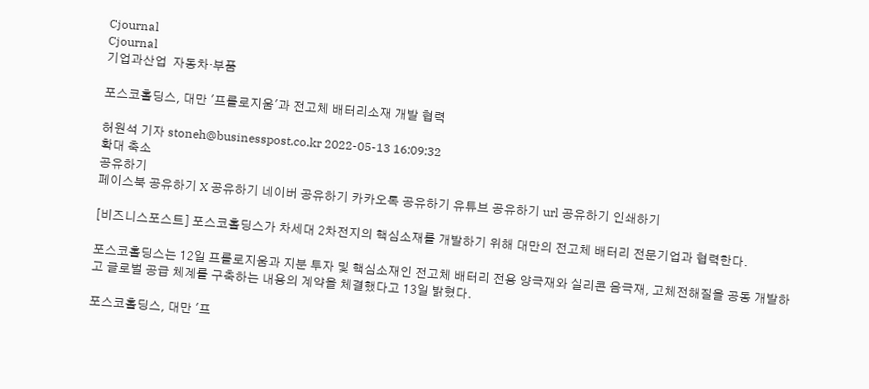Cjournal
Cjournal
기업과산업  자동차·부품

포스코홀딩스, 대만 '프롤로지움'과 전고체 배터리소재 개발 협력

허원석 기자 stoneh@businesspost.co.kr 2022-05-13 16:09:32
확대 축소
공유하기
페이스북 공유하기 X 공유하기 네이버 공유하기 카카오톡 공유하기 유튜브 공유하기 url 공유하기 인쇄하기

[비즈니스포스트] 포스코홀딩스가 차세대 2차전지의 핵심소재를 개발하기 위해 대만의 전고체 배터리 전문기업과 협력한다.

포스코홀딩스는 12일 프롤로지움과 지분 투자 및 핵심소재인 전고체 배터리 전용 양극재와 실리콘 음극재, 고체전해질을 공동 개발하고 글로벌 공급 체계를 구축하는 내용의 계약을 체결했다고 13일 밝혔다.

포스코홀딩스, 대만 '프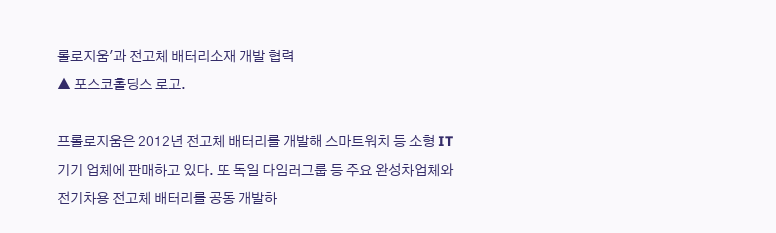롤로지움'과 전고체 배터리소재 개발 협력
▲ 포스코홀딩스 로고.

프롤로지움은 2012년 전고체 배터리를 개발해 스마트워치 등 소형 IT기기 업체에 판매하고 있다. 또 독일 다임러그룹 등 주요 완성차업체와 전기차용 전고체 배터리를 공동 개발하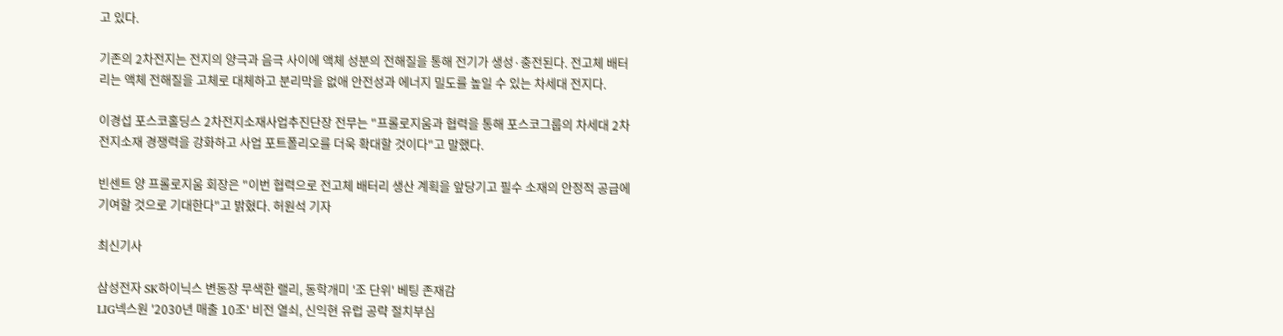고 있다.

기존의 2차전지는 전지의 양극과 음극 사이에 액체 성분의 전해질을 통해 전기가 생성·충전된다. 전고체 배터리는 액체 전해질을 고체로 대체하고 분리막을 없애 안전성과 에너지 밀도를 높일 수 있는 차세대 전지다.

이경섭 포스코홀딩스 2차전지소재사업추진단장 전무는 "프롤로지움과 협력을 통해 포스코그룹의 차세대 2차전지소재 경쟁력을 강화하고 사업 포트폴리오를 더욱 확대할 것이다"고 말했다.

빈센트 양 프롤로지움 회장은 "이번 협력으로 전고체 배터리 생산 계획을 앞당기고 필수 소재의 안정적 공급에 기여할 것으로 기대한다"고 밝혔다. 허원석 기자

최신기사

삼성전자 SK하이닉스 변동장 무색한 랠리, 동학개미 '조 단위' 베팅 존재감
LIG넥스원 '2030년 매출 10조' 비전 열쇠, 신익현 유럽 공략 절치부심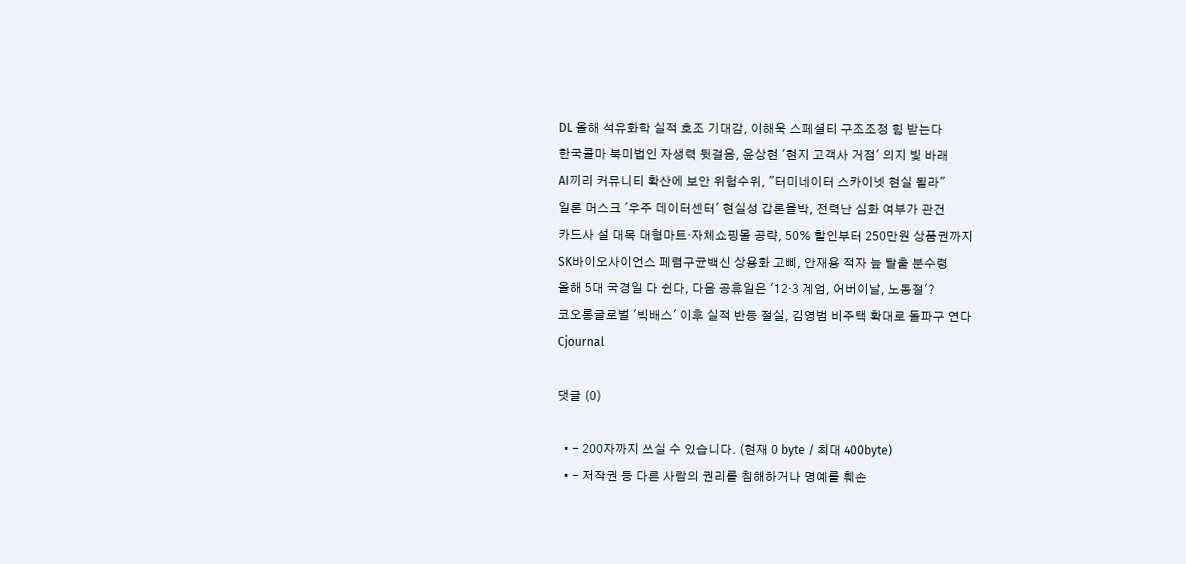DL 올해 석유화학 실적 호조 기대감, 이해욱 스페셜티 구조조정 힘 받는다
한국콜마 북미법인 자생력 뒷걸음, 윤상현 '현지 고객사 거점' 의지 빛 바래
AI끼리 커뮤니티 확산에 보안 위험수위, "터미네이터 스카이넷 현실 될라"
일론 머스크 '우주 데이터센터' 현실성 갑론을박, 전력난 심화 여부가 관건
카드사 설 대목 대형마트·자체쇼핑몰 공략, 50% 할인부터 250만원 상품권까지
SK바이오사이언스 페렴구균백신 상용화 고삐, 안재용 적자 늪 탈출 분수령
올해 5대 국경일 다 쉰다, 다음 공휴일은 '12·3 계엄, 어버이날, 노동절'?
코오롱글로벌 '빅배스' 이후 실적 반등 절실, 김영범 비주택 확대로 돌파구 연다
Cjournal

댓글 (0)

  • - 200자까지 쓰실 수 있습니다. (현재 0 byte / 최대 400byte)
  • - 저작권 등 다른 사람의 권리를 침해하거나 명예를 훼손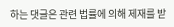하는 댓글은 관련 법률에 의해 제재를 받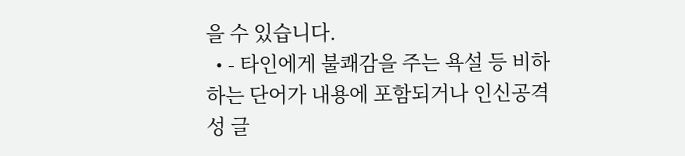을 수 있습니다.
  • - 타인에게 불쾌감을 주는 욕설 등 비하하는 단어가 내용에 포함되거나 인신공격성 글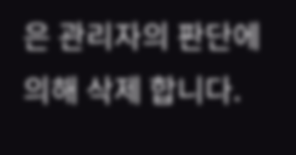은 관리자의 판단에 의해 삭제 합니다.